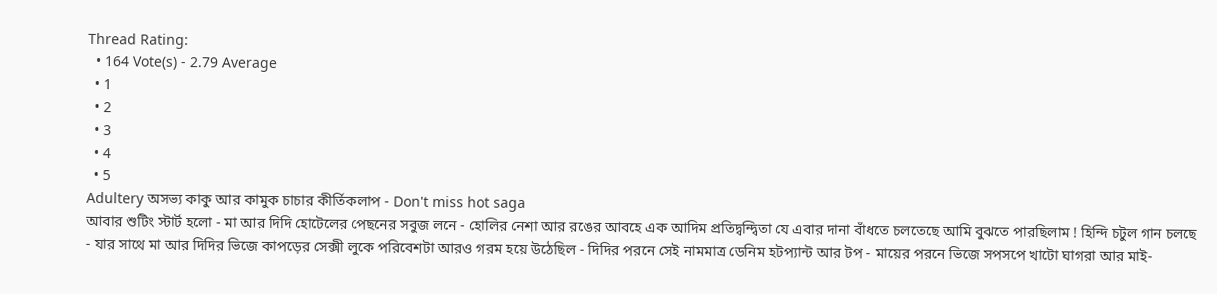Thread Rating:
  • 164 Vote(s) - 2.79 Average
  • 1
  • 2
  • 3
  • 4
  • 5
Adultery অসভ্য কাকু আর কামুক চাচার কীর্তিকলাপ - Don't miss hot saga
আবার শুটিং স্টার্ট হলো - মা আর দিদি হোটেলের পেছনের সবুজ লনে - হোলির নেশা আর রঙের আবহে এক আদিম প্রতিদ্বন্দ্বিতা যে এবার দানা বাঁধতে চলতেছে আমি বুঝতে পারছিলাম ! হিন্দি চটুল গান চলছে - যার সাথে মা আর দিদির ভিজে কাপড়ের সেক্সী লুকে পরিবেশটা আরও গরম হয়ে উঠেছিল - দিদির পরনে সেই নামমাত্র ডেনিম হটপ্যান্ট আর টপ - মায়ের পরনে ভিজে সপসপে খাটো ঘাগরা আর মাই-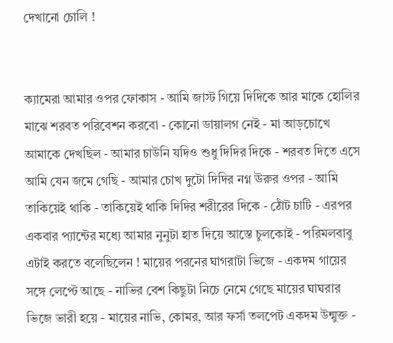দেখানো চোলি !


ক্যামেরা আমার ওপর ফোকাস - আমি জাস্ট গিয়ে দিদিকে আর মাকে হোলির মাঝে শরবত পরিবেশন করবো - কোনো ডায়ালগ নেই - মা আড়চোখে আমাকে দেখছিল - আমার চাউনি যদিও শুধু দিদির দিকে - শরবত দিতে এসে আমি যেন জমে গেছি - আমার চোখ দুটো দিদির নগ্ন ঊরুর ওপর - আমি তাকিয়েই থাকি - তাকিয়েই থাকি দিদির শরীরের দিকে - ঠোঁট চাটি - এরপর একবার প্যান্টের মধ্যে আমার নুনুটা হাত দিয়ে আস্তে চুলকোই - পরিমলবাবু এটাই করতে বলেছিলেন ! মায়ের পরনের ঘাগরাটা ভিজে - একদম গায়ের সঙ্গে লেপ্টে আছে - নাভির বেশ কিছুটা নিচে নেমে গেছে মায়ের ঘাঘরার ভিজে ভারী হয়ে - মায়ের নাভি, কোমর, আর ফর্সা তলপেট একদম উন্মুক্ত -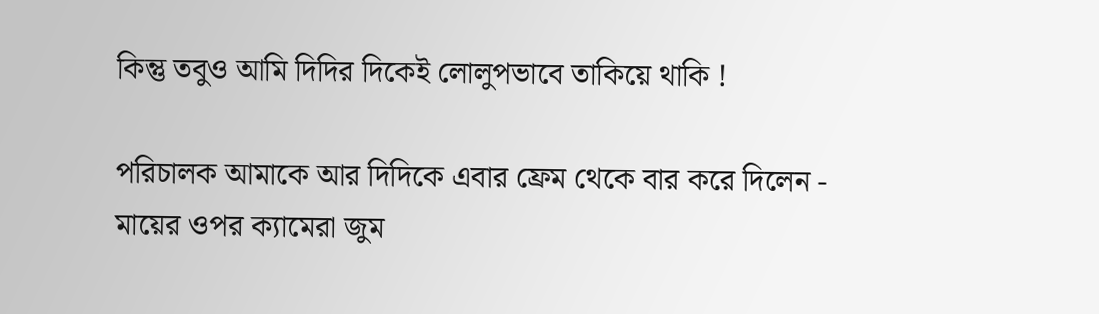কিন্তু তবুও আমি দিদির দিকেই লোলুপভাবে তাকিয়ে থাকি !

পরিচালক আমাকে আর দিদিকে এবার ফ্রেম থেকে বার করে দিলেন - মায়ের ওপর ক্যামেরা জুম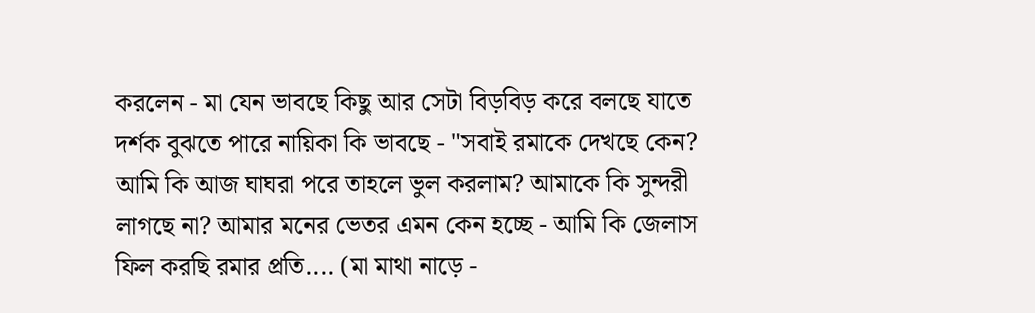করলেন - মা যেন ভাবছে কিছু আর সেটা বিড়বিড় করে বলছে যাতে দর্শক বুঝতে পারে নায়িকা কি ভাবছে - "সবাই রমাকে দেখছে কেন? আমি কি আজ ঘাঘরা পরে তাহলে ভুল করলাম? আমাকে কি সুন্দরী লাগছে না? আমার মনের ভেতর এমন কেন হচ্ছে - আমি কি জেলাস ফিল করছি রমার প্রতি.... (মা মাথা নাড়ে -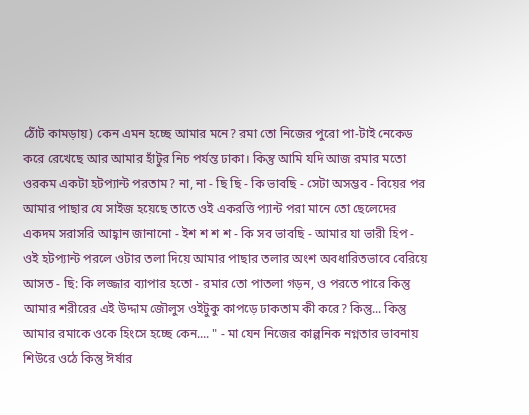ঠোঁট কামড়ায়) কেন এমন হচ্ছে আমার মনে? রমা তো নিজের পুরো পা-টাই নেকেড করে রেখেছে আর আমার হাঁটুর নিচ পর্যন্ত ঢাকা। কিন্তু আমি যদি আজ রমার মতো ওরকম একটা হটপ্যান্ট পরতাম? না, না - ছি ছি - কি ভাবছি - সেটা অসম্ভব - বিয়ের পর আমার পাছার যে সাইজ হয়েছে তাতে ওই একরত্তি প্যান্ট পরা মানে তো ছেলেদের একদম সরাসরি আহ্বান জানানো - ইশ শ শ শ - কি সব ভাবছি - আমার যা ভারী হিপ - ওই হটপ্যান্ট পরলে ওটার তলা দিয়ে আমার পাছার তলার অংশ অবধারিতভাবে বেরিয়ে আসত - ছি: কি লজ্জার ব্যাপার হতো - রমার তো পাতলা গড়ন, ও পরতে পারে কিন্তু আমার শরীরের এই উদ্দাম জৌলুস ওইটুকু কাপড়ে ঢাকতাম কী করে? কিন্তু... কিন্তু  আমার রমাকে ওকে হিংসে হচ্ছে কেন.... " - মা যেন নিজের কাল্পনিক নগ্নতার ভাবনায় শিউরে ওঠে কিন্তু ঈর্ষার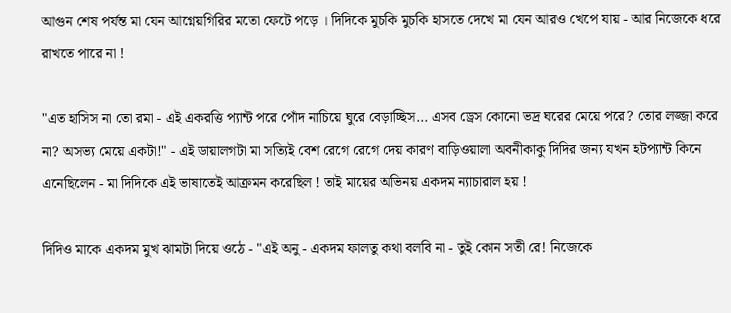আগুন শেষ পর্যন্ত মা যেন আগ্নেয়গিরির মতো ফেটে পড়ে । দিদিকে মুচকি মুচকি হাসতে দেখে মা যেন আরও খেপে যায় - আর নিজেকে ধরে রাখতে পারে না !

"এত হাসিস না তো রমা - এই একরত্তি প্যান্ট পরে পোঁদ নাচিয়ে ঘুরে বেড়াচ্ছিস... এসব ড্রেস কোনো ভদ্র ঘরের মেয়ে পরে? তোর লজ্জা করে না? অসভ্য মেয়ে একটা!" - এই ডায়ালগটা মা সত্যিই বেশ রেগে রেগে দেয় কারণ বাড়িওয়ালা অবনীকাকু দিদির জন্য যখন হটপ্যান্ট কিনে এনেছিলেন - মা দিদিকে এই ভাষাতেই আক্রমন করেছিল ! তাই মায়ের অভিনয় একদম ন্যাচারাল হয় !

দিদিও মাকে একদম মুখ ঝামটা দিয়ে ওঠে - "এই অনু - একদম ফালতু কথা বলবি না - তুই কোন সতী রে! নিজেকে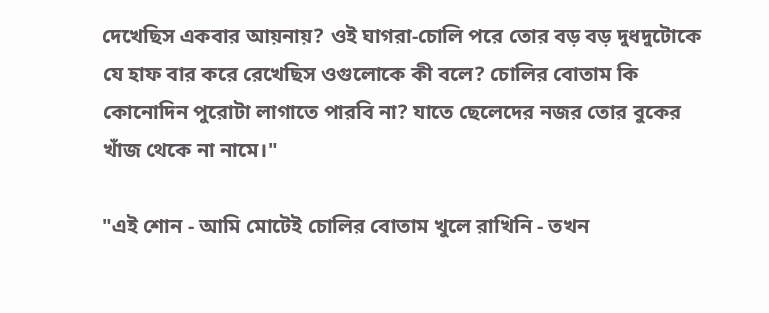দেখেছিস একবার আয়নায়? ওই ঘাগরা-চোলি পরে তোর বড় বড় দুধদুটোকে যে হাফ বার করে রেখেছিস ওগুলোকে কী বলে? চোলির বোতাম কি কোনোদিন পুরোটা লাগাতে পারবি না? যাতে ছেলেদের নজর তোর বুকের খাঁজ থেকে না নামে।"

"এই শোন - আমি মোটেই চোলির বোতাম খুলে রাখিনি - তখন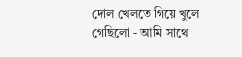দোল খেলতে গিয়ে খুলে গেছিলো - আমি সাথে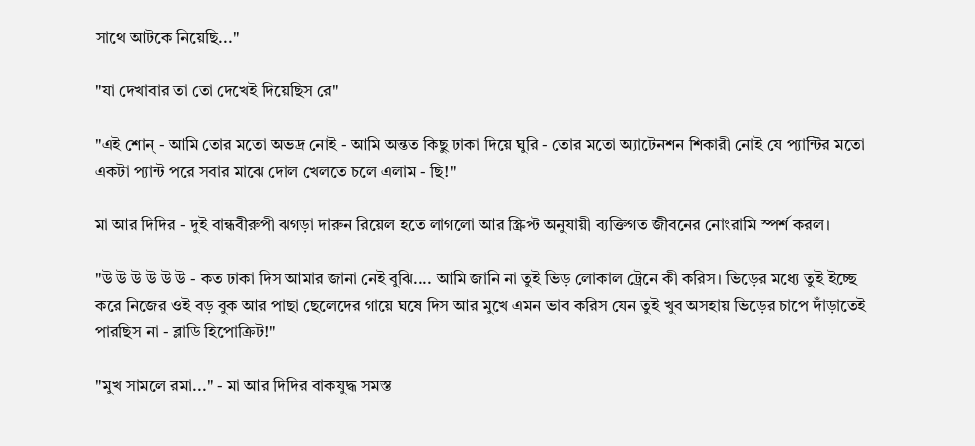সাথে আটকে নিয়েছি..."

"যা দেখাবার তা তো দেখেই দিয়েছিস রে"

"এই শোন্ - আমি তোর মতো অভদ্র নোই - আমি অন্তত কিছু ঢাকা দিয়ে ঘুরি - তোর মতো অ্যাটেনশন শিকারী নোই যে প্যান্টির মতো একটা প্যান্ট পরে সবার মাঝে দোল খেলতে চলে এলাম - ছি!"

মা আর দিদির - দুই বান্ধবীরুপী ঝগড়া দারুন রিয়েল হতে লাগলো আর স্ক্রিপ্ট অনুযায়ী ব্যক্তিগত জীবনের নোংরামি স্পর্শ করল।

"উ উ উ উ উ উ - কত ঢাকা দিস আমার জানা নেই বুঝি.... আমি জানি না তুই ভিড় লোকাল ট্রেনে কী করিস। ভিড়ের মধ্যে তুই ইচ্ছে করে নিজের ওই বড় বুক আর পাছা ছেলেদের গায়ে ঘষে দিস আর মুখে এমন ভাব করিস যেন তুই খুব অসহায় ভিড়ের চাপে দাঁড়াতেই পারছিস না - ব্লাডি হিপোক্রিট!"

"মুখ সামলে রমা..." - মা আর দিদির বাকযুদ্ধ সমস্ত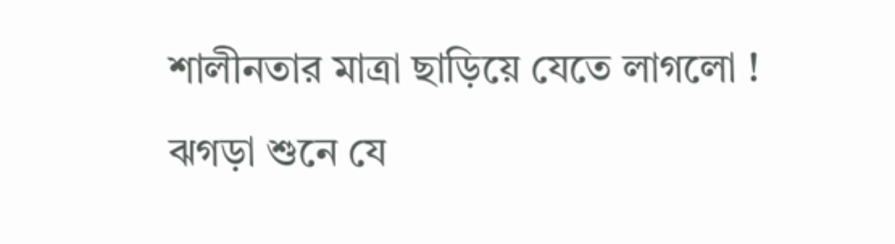শালীনতার মাত্রা ছাড়িয়ে যেতে লাগলো ! ঝগড়া শুনে যে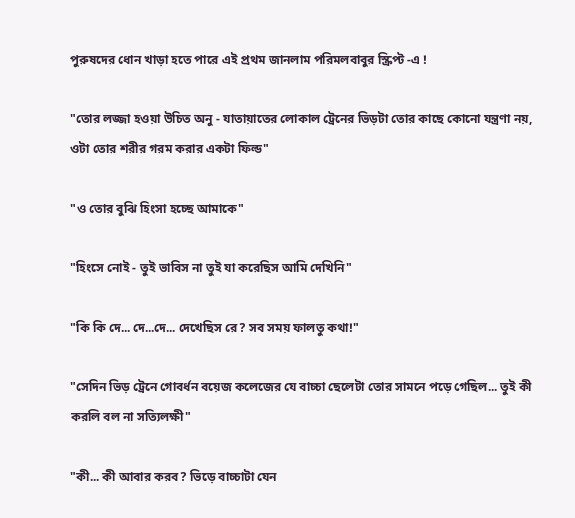পুরুষদের ধোন খাড়া হতে পারে এই প্রথম জানলাম পরিমলবাবুর স্ক্রিপ্ট -এ !

"তোর লজ্জা হওয়া উচিত অনু - যাতায়াতের লোকাল ট্রেনের ভিড়টা তোর কাছে কোনো যন্ত্রণা নয়, ওটা তোর শরীর গরম করার একটা ফিল্ড"

"ও তোর বুঝি হিংসা হচ্ছে আমাকে"

"হিংসে নোই - তুই ভাবিস না তুই যা করেছিস আমি দেখিনি"

"কি কি দে... দে...দে... দেখেছিস রে? সব সময় ফালতু কথা!"

"সেদিন ভিড় ট্রেনে গোবর্ধন বয়েজ কলেজের যে বাচ্চা ছেলেটা তোর সামনে পড়ে গেছিল... তুই কী করলি বল না সত্যিলক্ষী"

"কী... কী আবার করব? ভিড়ে বাচ্চাটা যেন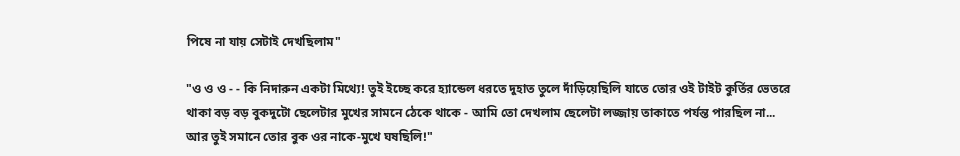পিষে না যায় সেটাই দেখছিলাম"

"ও ও ও - - কি নিদারুন একটা মিথ্যে! তুই ইচ্ছে করে হ্যান্ডেল ধরতে দুহাত তুলে দাঁড়িয়েছিলি যাতে তোর ওই টাইট কুর্তির ভেতরে থাকা বড় বড় বুকদুটো ছেলেটার মুখের সামনে ঠেকে থাকে - আমি তো দেখলাম ছেলেটা লজ্জায় তাকাতে পর্যন্ত পারছিল না... আর তুই সমানে তোর বুক ওর নাকে-মুখে ঘষছিলি!"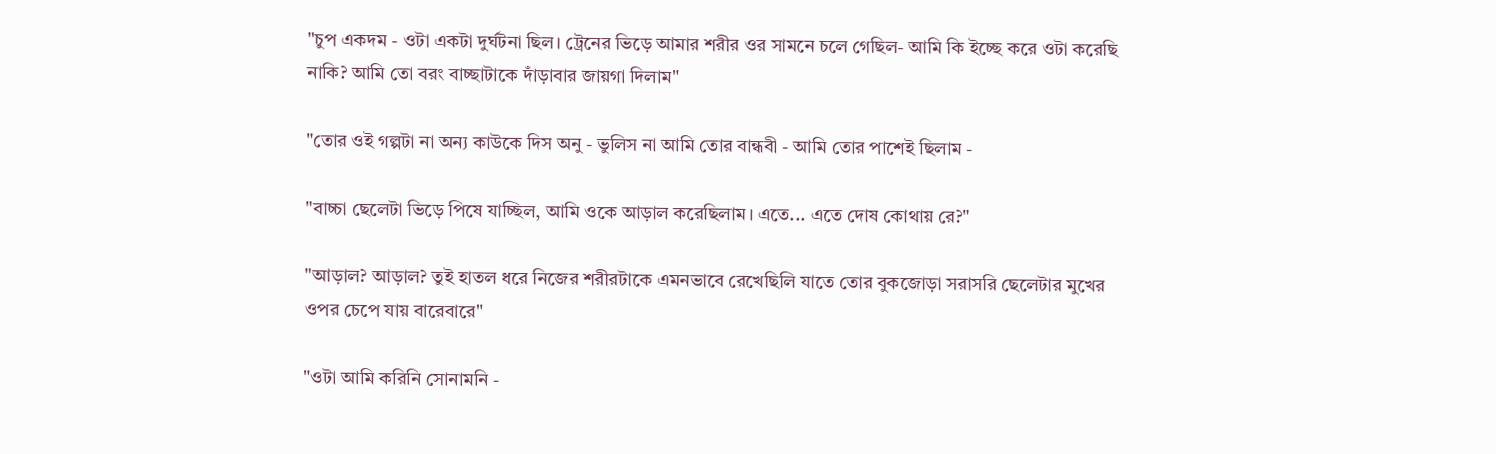"চুপ একদম - ওটা একটা দুর্ঘটনা ছিল। ট্রেনের ভিড়ে আমার শরীর ওর সামনে চলে গেছিল- আমি কি ইচ্ছে করে ওটা করেছি নাকি? আমি তো বরং বাচ্ছাটাকে দাঁড়াবার জায়গা দিলাম"

"তোর ওই গল্পটা না অন্য কাউকে দিস অনু - ভুলিস না আমি তোর বান্ধবী - আমি তোর পাশেই ছিলাম -

"বাচ্চা ছেলেটা ভিড়ে পিষে যাচ্ছিল, আমি ওকে আড়াল করেছিলাম। এতে... এতে দোষ কোথায় রে?"

"আড়াল? আড়াল? তুই হাতল ধরে নিজের শরীরটাকে এমনভাবে রেখেছিলি যাতে তোর বুকজোড়া সরাসরি ছেলেটার মুখের ওপর চেপে যায় বারেবারে"

"ওটা আমি করিনি সোনামনি -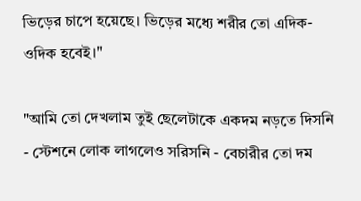ভিড়ের চাপে হয়েছে। ভিড়ের মধ্যে শরীর তো এদিক-ওদিক হবেই।"

"আমি তো দেখলাম তুই ছেলেটাকে একদম নড়তে দিসনি - স্টেশনে লোক লাগলেও সরিসনি - বেচারীর তো দম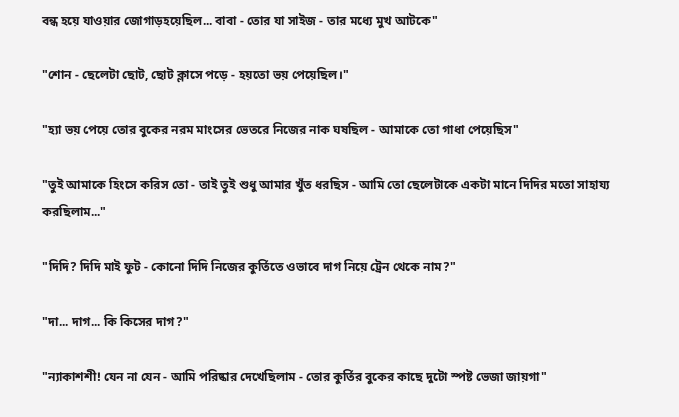বন্ধ হয়ে যাওয়ার জোগাড়হয়েছিল... বাবা - তোর যা সাইজ - তার মধ্যে মুখ আটকে"

"শোন - ছেলেটা ছোট, ছোট ক্লাসে পড়ে - হয়তো ভয় পেয়েছিল।"

"হ্যা ভয় পেয়ে তোর বুকের নরম মাংসের ভেতরে নিজের নাক ঘষছিল - আমাকে তো গাধা পেয়েছিস"

"তুই আমাকে হিংসে করিস তো - তাই তুই শুধু আমার খুঁত ধরছিস - আমি তো ছেলেটাকে একটা মানে দিদির মতো সাহায্য করছিলাম..."

"দিদি? দিদি মাই ফুট - কোনো দিদি নিজের কুর্তিতে ওভাবে দাগ নিয়ে ট্রেন থেকে নাম?"

"দা... দাগ... কি কিসের দাগ?"

"ন্যাকাশশী! যেন না যেন - আমি পরিষ্কার দেখেছিলাম - তোর কুর্তির বুকের কাছে দুটো স্পষ্ট ভেজা জায়গা"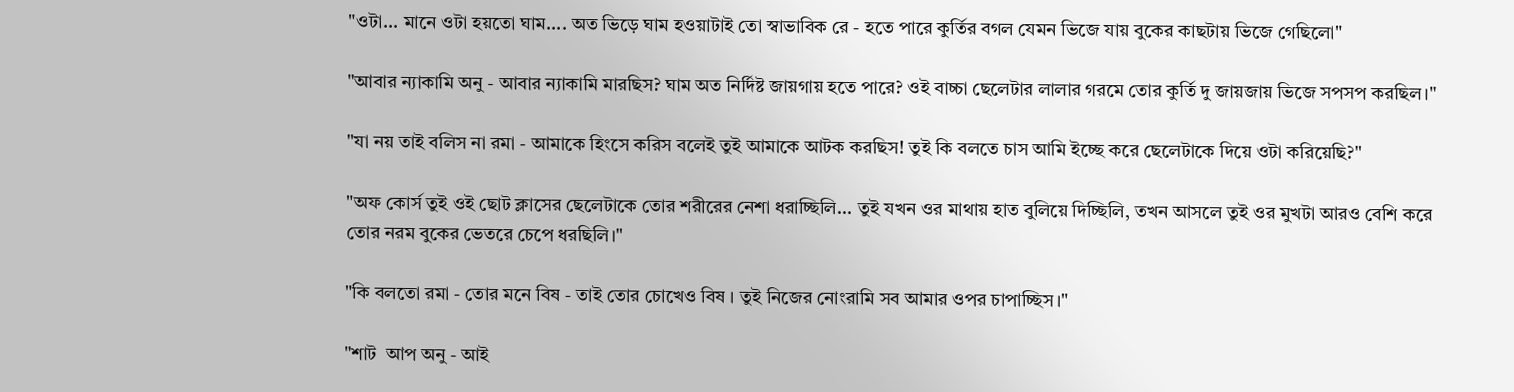"ওটা... মানে ওটা হয়তো ঘাম.... অত ভিড়ে ঘাম হওয়াটাই তো স্বাভাবিক রে - হতে পারে কুর্তির বগল যেমন ভিজে যায় বুকের কাছটায় ভিজে গেছিলো"

"আবার ন্যাকামি অনু - আবার ন্যাকামি মারছিস? ঘাম অত নির্দিষ্ট জায়গায় হতে পারে? ওই বাচ্চা ছেলেটার লালার গরমে তোর কুর্তি দু জায়জায় ভিজে সপসপ করছিল।"

"যা নয় তাই বলিস না রমা - আমাকে হিংসে করিস বলেই তুই আমাকে আটক করছিস! তুই কি বলতে চাস আমি ইচ্ছে করে ছেলেটাকে দিয়ে ওটা করিয়েছি?"

"অফ কোর্স তুই ওই ছোট ক্লাসের ছেলেটাকে তোর শরীরের নেশা ধরাচ্ছিলি... তুই যখন ওর মাথায় হাত বুলিয়ে দিচ্ছিলি, তখন আসলে তুই ওর মুখটা আরও বেশি করে তোর নরম বুকের ভেতরে চেপে ধরছিলি।"

"কি বলতো রমা - তোর মনে বিষ - তাই তোর চোখেও বিষ । তুই নিজের নোংরামি সব আমার ওপর চাপাচ্ছিস।"

"শাট  আপ অনু - আই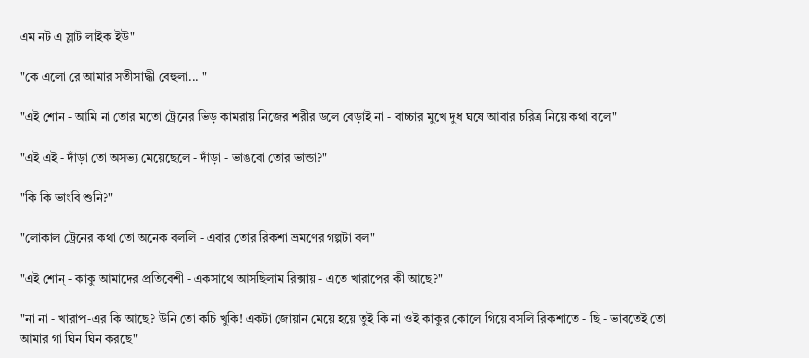এম নট এ স্লাট লাইক ইউ"

"কে এলো রে আমার সতীসাদ্ধী বেহুলা... "

"এই শোন - আমি না তোর মতো ট্রেনের ভিড় কামরায় নিজের শরীর ডলে বেড়াই না - বাচ্চার মুখে দুধ ঘষে আবার চরিত্র নিয়ে কথা বলে"

"এই এই - দাঁড়া তো অসভ্য মেয়েছেলে - দাঁড়া - ভাঙবো তোর ভান্ডা?"

"কি কি ভাংবি শুনি?"

"লোকাল ট্রেনের কথা তো অনেক বললি - এবার তোর রিকশা ভ্রমণের গল্পটা বল"

"এই শোন্ - কাকু আমাদের প্রতিবেশী - একসাথে আসছিলাম রিক্সায় - এতে খারাপের কী আছে?"

"না না - খারাপ-এর কি আছে? উনি তো কচি খুকি! একটা জোয়ান মেয়ে হয়ে তুই কি না ওই কাকুর কোলে গিয়ে বসলি রিকশাতে - ছি - ভাবতেই তো আমার গা ঘিন ঘিন করছে"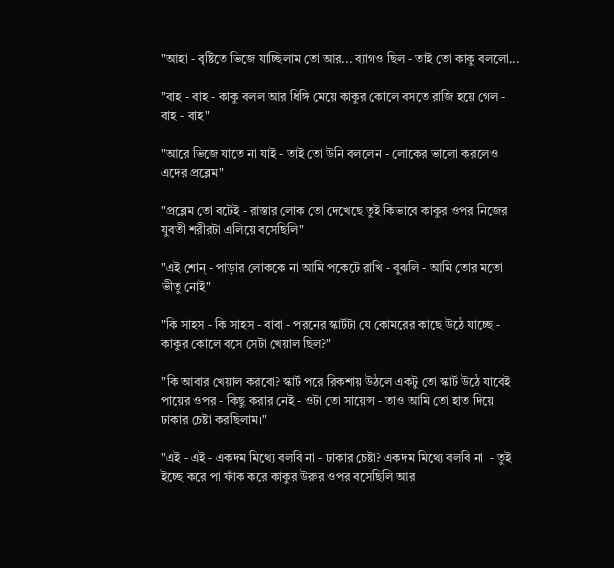"আহা - বৃষ্টিতে ভিজে যাচ্ছিলাম তো আর... ব্যাগও ছিল - তাই তো কাকু বললো...

"বাহ - বাহ - কাকু বলল আর ধিঙ্গি মেয়ে কাকুর কোলে বসতে রাজি হয়ে গেল - বাহ - বাহ"

"আরে ভিজে যাতে না যাই - তাই তো উনি বললেন - লোকের ভালো করলেও এদের প্রব্লেম"

"প্রব্লেম তো বটেই - রাস্তার লোক তো দেখেছে তুই কিভাবে কাকুর ওপর নিজের যুবতী শরীরটা এলিয়ে বসেছিলি"

"এই শোন্ - পাড়ার লোককে না আমি পকেটে রাখি - বুঝলি - আমি তোর মতো ভীতু নোই"

"কি সাহস - কি সাহস - বাবা - পরনের স্কার্টটা যে কোমরের কাছে উঠে যাচ্ছে - কাকুর কোলে বসে সেটা খেয়াল ছিল?"

"কি আবার খেয়াল করবো? স্কার্ট পরে রিকশায় উঠলে একটু তো স্কার্ট উঠে যাবেই পায়ের ওপর - কিছু করার নেই - ওটা তো সায়েন্স - তাও আমি তো হাত দিয়ে ঢাকার চেষ্টা করছিলাম।"

"এই - এই - একদম মিথ্যে বলবি না - ঢাকার চেষ্টা? একদম মিথ্যে বলবি না  - তুই ইচ্ছে করে পা ফাঁক করে কাকুর উরুর ওপর বসেছিলি আর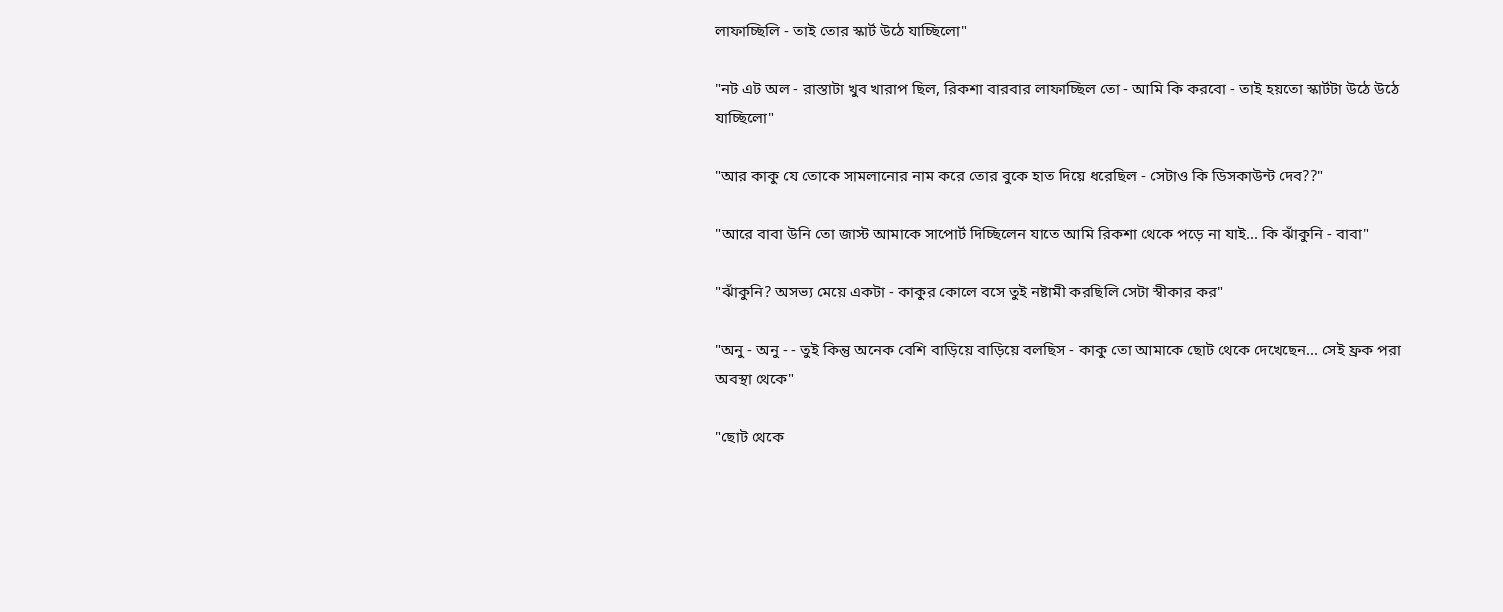লাফাচ্ছিলি - তাই তোর স্কার্ট উঠে যাচ্ছিলো"

"নট এট অল - রাস্তাটা খুব খারাপ ছিল, রিকশা বারবার লাফাচ্ছিল তো - আমি কি করবো - তাই হয়তো স্কার্টটা উঠে উঠে যাচ্ছিলো"

"আর কাকু যে তোকে সামলানোর নাম করে তোর বুকে হাত দিয়ে ধরেছিল - সেটাও কি ডিসকাউন্ট দেব??"

"আরে বাবা উনি তো জাস্ট আমাকে সাপোর্ট দিচ্ছিলেন যাতে আমি রিকশা থেকে পড়ে না যাই... কি ঝাঁকুনি - বাবা"

"ঝাঁকুনি? অসভ্য মেয়ে একটা - কাকুর কোলে বসে তুই নষ্টামী করছিলি সেটা স্বীকার কর"

"অনু - অনু - - তুই কিন্তু অনেক বেশি বাড়িয়ে বাড়িয়ে বলছিস - কাকু তো আমাকে ছোট থেকে দেখেছেন... সেই ফ্রক পরা অবস্থা থেকে"

"ছোট থেকে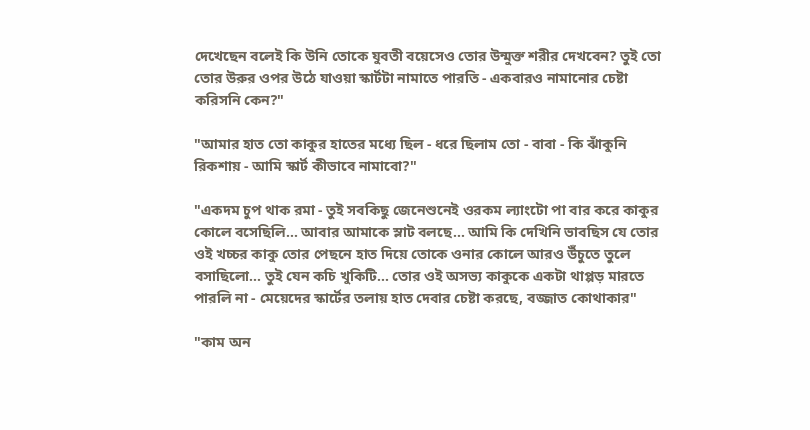দেখেছেন বলেই কি উনি তোকে যুবতী বয়েসেও তোর উন্মুক্ত শরীর দেখবেন? তুই তো তোর উরুর ওপর উঠে যাওয়া স্কার্টটা নামাতে পারতি - একবারও নামানোর চেষ্টা করিসনি কেন?"

"আমার হাত তো কাকুর হাতের মধ্যে ছিল - ধরে ছিলাম তো - বাবা - কি ঝাঁকুনি রিকশায় - আমি স্কার্ট কীভাবে নামাবো?"

"একদম চুপ থাক রমা - তুই সবকিছু জেনেশুনেই ওরকম ল্যাংটো পা বার করে কাকুর কোলে বসেছিলি... আবার আমাকে স্লাট বলছে... আমি কি দেখিনি ভাবছিস যে তোর ওই খচ্চর কাকু তোর পেছনে হাত দিয়ে তোকে ওনার কোলে আরও উঁচুতে তুলে বসাছিলো... তুই যেন কচি খুকিটি... তোর ওই অসভ্য কাকুকে একটা থাপ্পড় মারতে পারলি না - মেয়েদের স্কার্টের তলায় হাত দেবার চেষ্টা করছে, বজ্জাত কোথাকার"

"কাম অন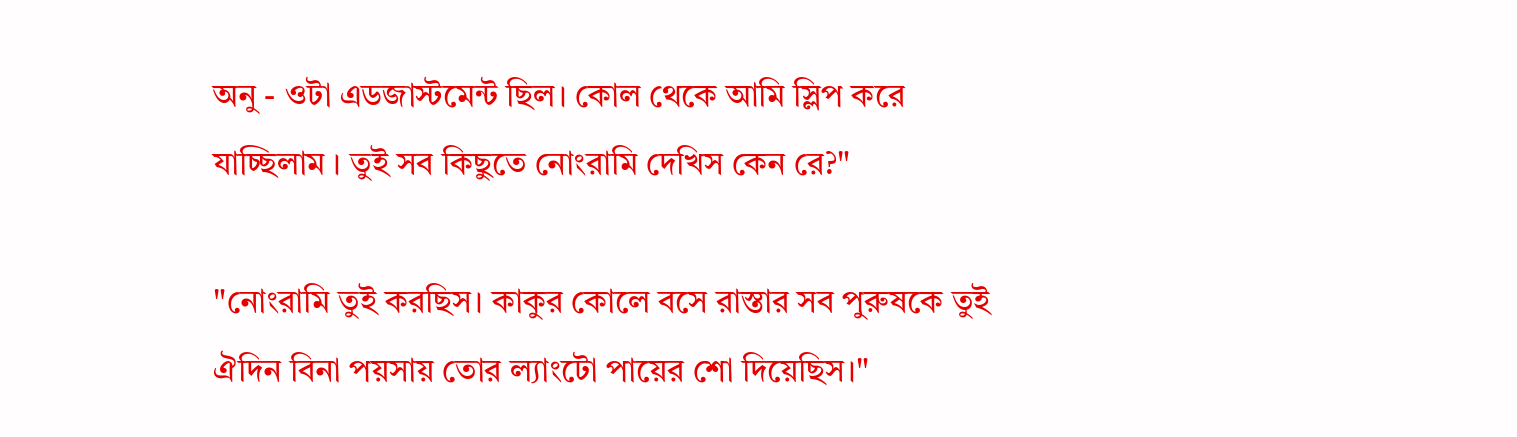অনু - ওটা এডজাস্টমেন্ট ছিল। কোল থেকে আমি স্লিপ করে যাচ্ছিলাম । তুই সব কিছুতে নোংরামি দেখিস কেন রে?"

"নোংরামি তুই করছিস। কাকুর কোলে বসে রাস্তার সব পুরুষকে তুই ঐদিন বিনা পয়সায় তোর ল্যাংটো পায়ের শো দিয়েছিস।"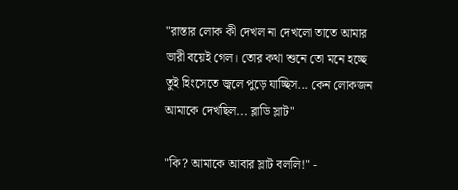"রাস্তার লোক কী দেখল না দেখলো তাতে আমার ভারী বয়েই গেল। তোর কথা শুনে তো মনে হচ্ছে তুই হিংসেতে জ্বলে পুড়ে যাচ্ছিস... কেন লোকজন আমাকে দেখছিল... ব্লাডি স্লাট"

"কি? আমাকে আবার স্লাট বললি!" -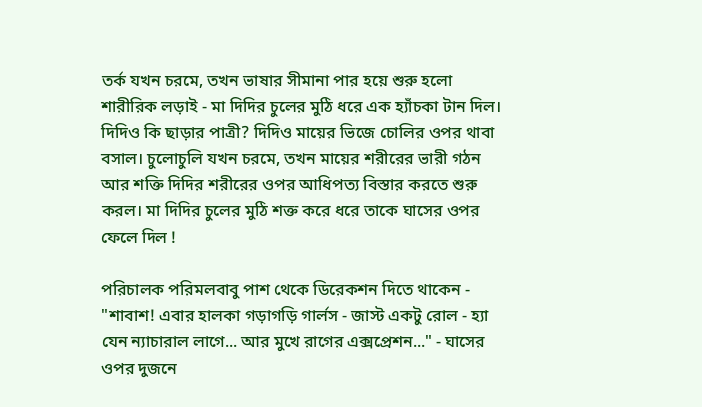তর্ক যখন চরমে, তখন ভাষার সীমানা পার হয়ে শুরু হলো শারীরিক লড়াই - মা দিদির চুলের মুঠি ধরে এক হ্যাঁচকা টান দিল। দিদিও কি ছাড়ার পাত্রী? দিদিও মায়ের ভিজে চোলির ওপর থাবা বসাল। চুলোচুলি যখন চরমে, তখন মায়ের শরীরের ভারী গঠন আর শক্তি দিদির শরীরের ওপর আধিপত্য বিস্তার করতে শুরু করল। মা দিদির চুলের মুঠি শক্ত করে ধরে তাকে ঘাসের ওপর ফেলে দিল !

পরিচালক পরিমলবাবু পাশ থেকে ডিরেকশন দিতে থাকেন - "শাবাশ! এবার হালকা গড়াগড়ি গার্লস - জাস্ট একটু রোল - হ্যা যেন ন্যাচারাল লাগে... আর মুখে রাগের এক্সপ্রেশন..." - ঘাসের ওপর দুজনে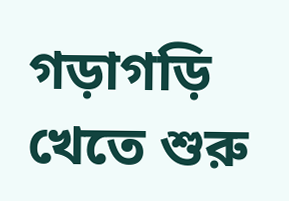গড়াগড়ি খেতে শুরু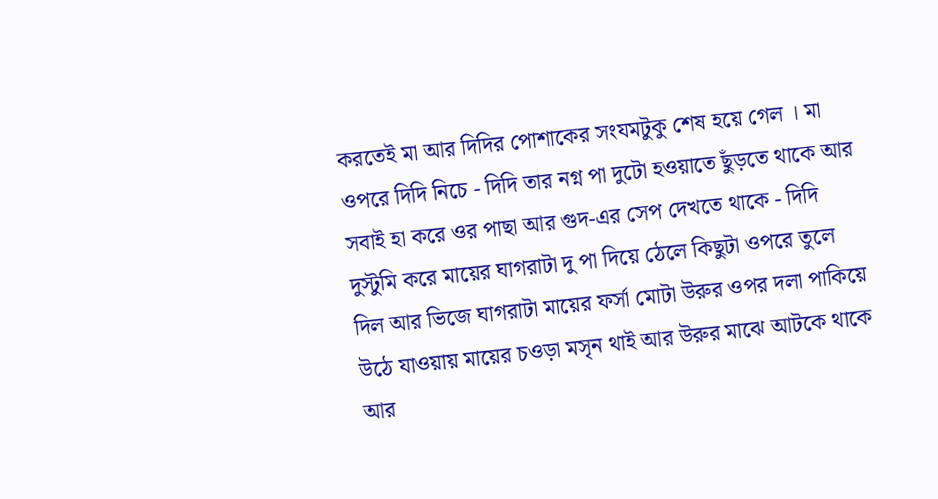করতেই মা আর দিদির পোশাকের সংযমটুকু শেষ হয়ে গেল । মা ওপরে দিদি নিচে - দিদি তার নগ্ন পা দুটো হওয়াতে ছুঁড়তে থাকে আর সবাই হা করে ওর পাছা আর গুদ-এর সেপ দেখতে থাকে - দিদি দুস্টুমি করে মায়ের ঘাগরাটা দু পা দিয়ে ঠেলে কিছুটা ওপরে তুলে দিল আর ভিজে ঘাগরাটা মায়ের ফর্সা মোটা উরুর ওপর দলা পাকিয়ে উঠে যাওয়ায় মায়ের চওড়া মসৃন থাই আর উরুর মাঝে আটকে থাকে আর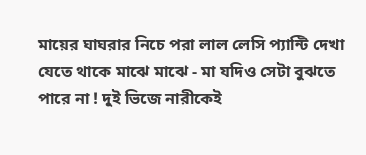মায়ের ঘাঘরার নিচে পরা লাল লেসি প্যান্টি দেখা যেতে থাকে মাঝে মাঝে - মা যদিও সেটা বুঝতে পারে না ! দুই ভিজে নারীকেই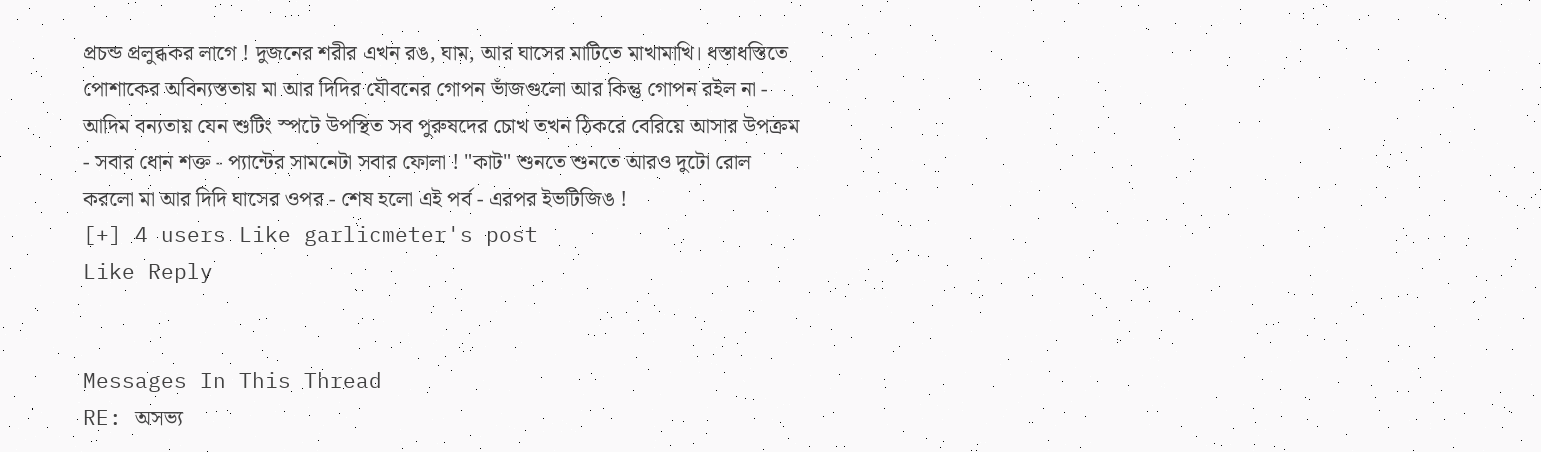প্রচন্ড প্রলুব্ধকর লাগে ! দুজনের শরীর এখন রঙ, ঘাম, আর ঘাসের মাটিতে মাখামাখি। ধস্তাধস্তিতে পোশাকের অবিন্যস্ততায় মা আর দিদির যৌবনের গোপন ভাঁজগুলো আর কিন্তু গোপন রইল না - আদিম বন্যতায় যেন শুটিং স্পটে উপস্থিত সব পুরুষদের চোখ তখন ঠিকরে বেরিয়ে আসার উপক্রম - সবার ধোন শক্ত - প্যান্টের সামনেটা সবার ফোলা ! "কাট" শুনতে শুনতে আরও দুটো রোল করলো মা আর দিদি ঘাসের ওপর - শেষ হলো এই পর্ব - এরপর ইভটিজিঙ !
[+] 4 users Like garlicmeter's post
Like Reply


Messages In This Thread
RE: অসভ্য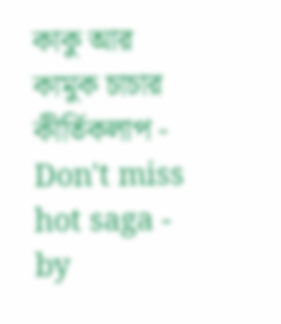কাকু আর কামুক চাচার কীর্তিকলাপ - Don't miss hot saga - by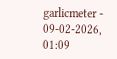garlicmeter - 09-02-2026, 01:09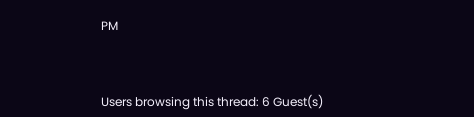PM



Users browsing this thread: 6 Guest(s)